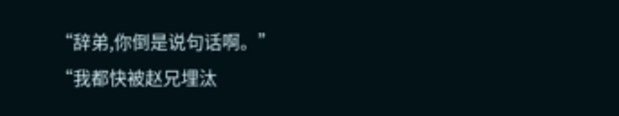“辞弟,你倒是说句话啊。”
“我都快被赵兄埋汰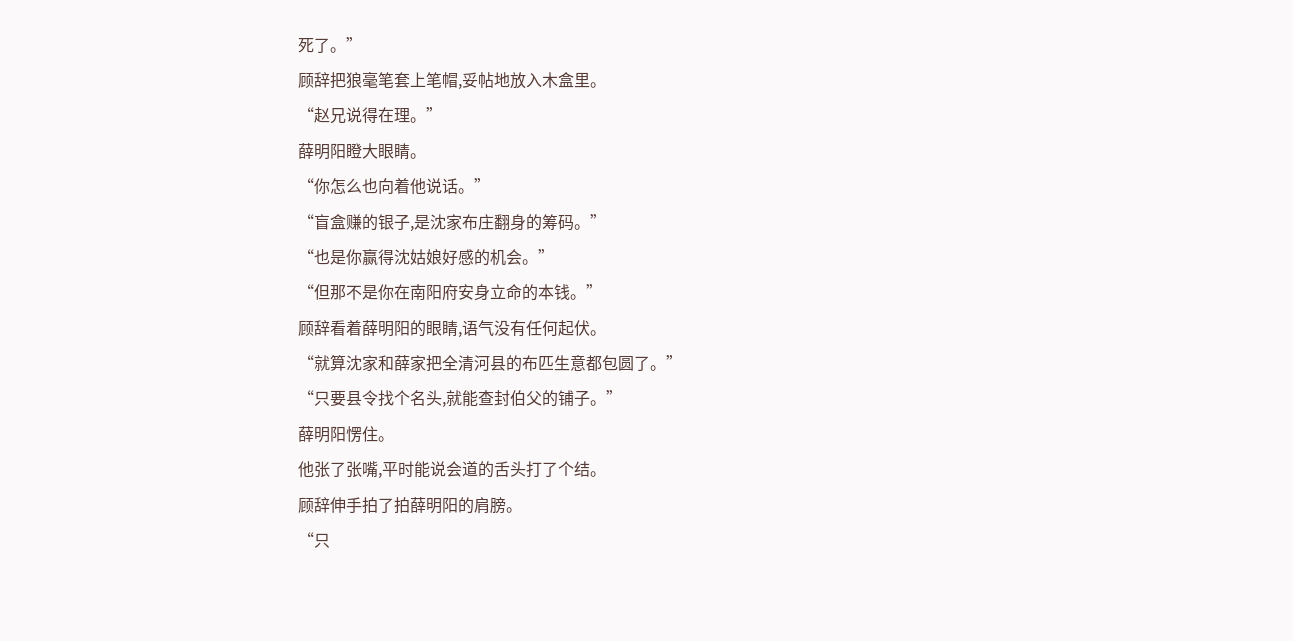死了。”
顾辞把狼毫笔套上笔帽,妥帖地放入木盒里。
“赵兄说得在理。”
薛明阳瞪大眼睛。
“你怎么也向着他说话。”
“盲盒赚的银子,是沈家布庄翻身的筹码。”
“也是你赢得沈姑娘好感的机会。”
“但那不是你在南阳府安身立命的本钱。”
顾辞看着薛明阳的眼睛,语气没有任何起伏。
“就算沈家和薛家把全清河县的布匹生意都包圆了。”
“只要县令找个名头,就能查封伯父的铺子。”
薛明阳愣住。
他张了张嘴,平时能说会道的舌头打了个结。
顾辞伸手拍了拍薛明阳的肩膀。
“只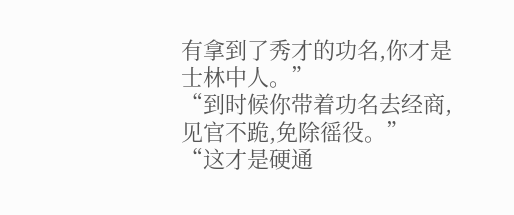有拿到了秀才的功名,你才是士林中人。”
“到时候你带着功名去经商,见官不跪,免除徭役。”
“这才是硬通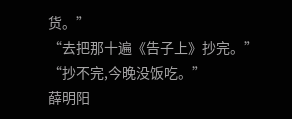货。”
“去把那十遍《告子上》抄完。”
“抄不完,今晚没饭吃。”
薛明阳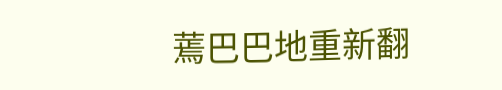蔫巴巴地重新翻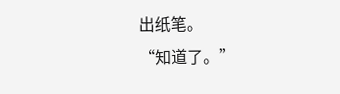出纸笔。
“知道了。”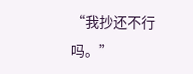“我抄还不行吗。”